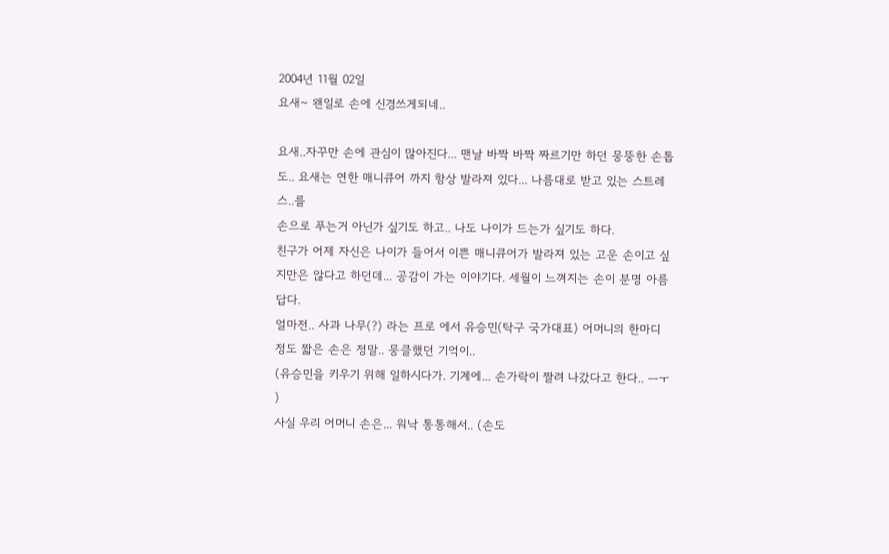2004년 11월 02일
요새~ 왠일로 손에 신경쓰게되네..

요새..자꾸만 손에 관심이 많아진다... 맨날 바짝 바짝 짜르기만 하던 뭉뚱한 손톱도.. 요새는 연한 매니큐어 까지 항상 발라져 있다... 나름대로 받고 있는 스트레스..를
손으로 푸는거 아닌가 싶기도 하고.. 나도 나이가 드는가 싶기도 하다.
친구가 어제 자신은 나이가 들어서 이쁜 매니큐어가 발라져 있는 고운 손이고 싶지만은 않다고 하던데... 공감이 가는 이야기다. 세월이 느껴지는 손이 분명 아름답다.
얼마전.. 사과 나무(?) 라는 프로 에서 유승민(탁구 국가대표) 어머니의 한마디 정도 짧은 손은 정말.. 뭉클했던 기억이..
(유승민을 키우기 위해 일하시다가. 기계에... 손가락이 짤려 나갔다고 한다.. ㅡㅜ )
사실 우리 어머니 손은... 워낙 통통해서.. (손도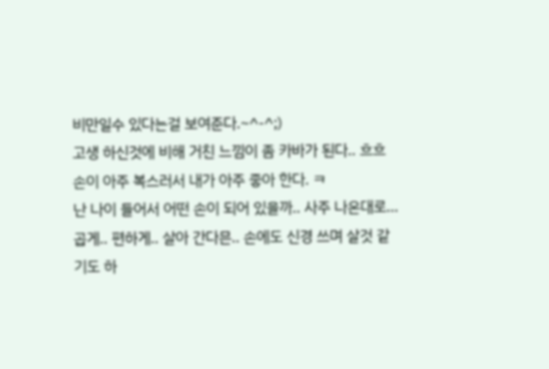비만일수 있다는걸 보여준다.~^-^;)
고생 하신것에 비해 거친 느낌이 좀 카바가 된다.. 흐흐 손이 아주 복스러서 내가 아주 좋아 한다. ㅋ
난 나이 들어서 어떤 손이 되어 있을까.. 사주 나온대로...곱게.. 편하게.. 살아 간다믄.. 손에도 신경 쓰며 살것 같기도 하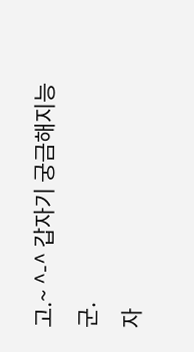고.~ ^-^ 갑자기 궁금해지능군.
자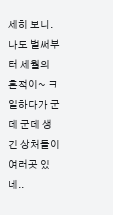세히 보니. 나도 벌써부터 세월의 흔적이~ ㅋ 일하다가 군데 군데 생긴 상처들이 여러곳 있네..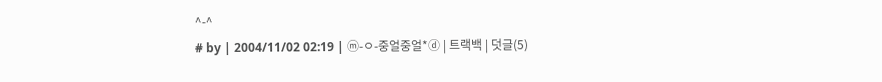^-^
# by | 2004/11/02 02:19 | ⓜ-ㅇ-중얼중얼*ⓓ | 트랙백 | 덧글(5)